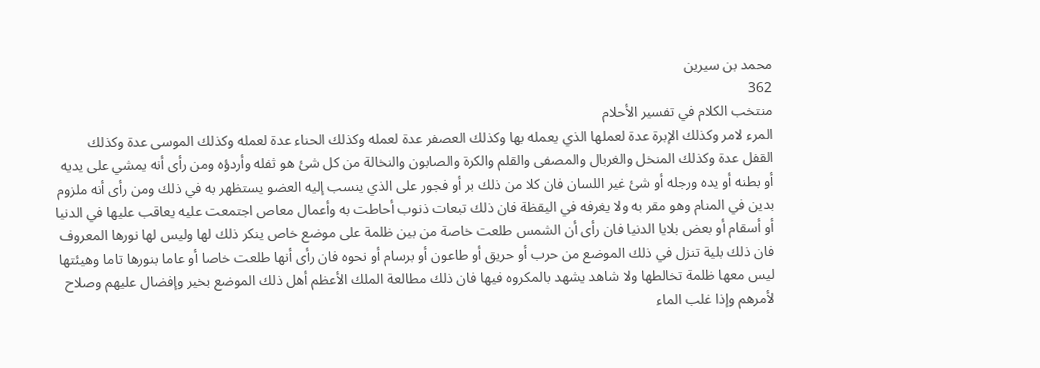محمد بن سيرين
362
منتخب الكلام في تفسير الأحلام
المرء لامر وكذلك الإبرة عدة لعملها الذي يعمله بها وكذلك العصفر عدة لعمله وكذلك الحناء عدة لعمله وكذلك الموسى عدة وكذلك القفل عدة وكذلك المنخل والغربال والمصفى والقلم والكرة والصابون والنخالة من كل شئ هو ثفله وأردؤه ومن رأى أنه يمشي على يديه أو بطنه أو يده ورجله أو شئ غير اللسان فان كلا من ذلك بر أو فجور على الذي ينسب إليه العضو يستظهر به في ذلك ومن رأى أنه ملزوم بدين في المنام وهو مقر به ولا يغرفه في اليقظة فان ذلك تبعات ذنوب أحاطت به وأعمال معاص اجتمعت عليه يعاقب عليها في الدنيا أو أسقام أو بعض بلايا الدنيا فان رأى أن الشمس طلعت خاصة من بين ظلمة على موضع خاص ينكر ذلك لها وليس لها نورها المعروف فان ذلك بلية تنزل في ذلك الموضع من حرب أو حريق أو طاعون أو برسام أو نحوه فان رأى أنها طلعت خاصا أو عاما بنورها تاما وهيئتها ليس معها ظلمة تخالطها ولا شاهد يشهد بالمكروه فيها فان ذلك مطالعة الملك الأعظم أهل ذلك الموضع بخير وإفضال عليهم وصلاح لأمرهم وإذا غلب الماء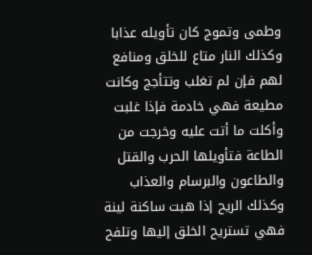وطمى وتموج كان تأويله عذابا وكذلك النار متاع للخلق ومنافع لهم فإن لم تغلب وتتأجج وكانت مطيعة فهي خادمة فإذا غلبت وأكلت ما أتت عليه وخرجت من الطاعة فتأويلها الحرب والقتل والطاعون والبرسام والعذاب وكذلك الريح إذا هبت ساكنة لينة فهي تستريح الخلق إليها وتلفح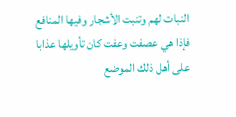النبات لهم وتنبت الأشجار وفيها المنافع فإذا هي عصفت وعفت كان تأويلها عذابا على أهل ذلك الموضع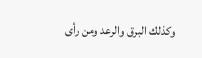وكذلك البرق والرعد ومن رأى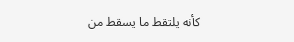كأنه يلتقط ما يسقط من